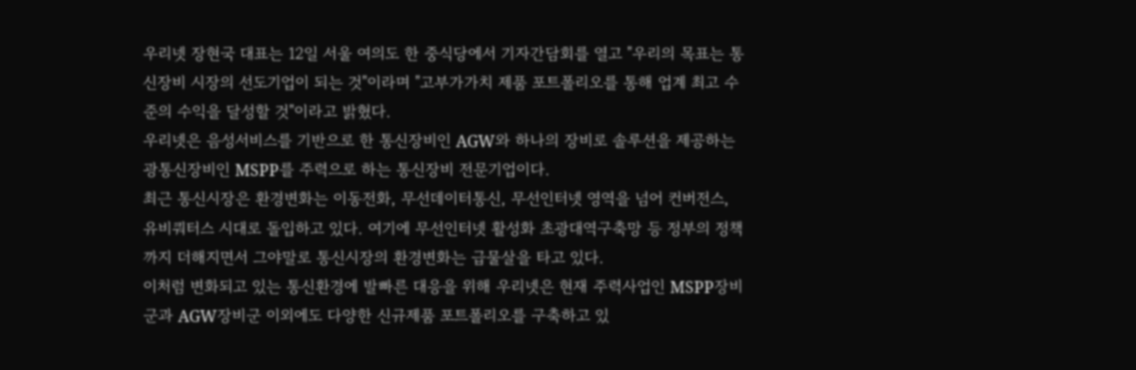우리넷 장현국 대표는 12일 서울 여의도 한 중식당에서 기자간담회를 열고 "우리의 목표는 통신장비 시장의 선도기업이 되는 것"이라며 "고부가가치 제품 포트폴리오를 통해 업계 최고 수준의 수익을 달성할 것"이라고 밝혔다.
우리넷은 음성서비스를 기반으로 한 통신장비인 AGW와 하나의 장비로 솔루션을 제공하는 광통신장비인 MSPP를 주력으로 하는 통신장비 전문기업이다.
최근 통신시장은 환경변화는 이동전화, 무선데이터통신, 무선인터넷 영역을 넘어 컨버전스, 유비쿼터스 시대로 돌입하고 있다. 여기에 무선인터넷 활성화 초광대역구축망 등 정부의 정책까지 더해지면서 그야말로 통신시장의 환경변화는 급물살을 타고 있다.
이처럼 변화되고 있는 통신환경에 발빠른 대응을 위해 우리넷은 현재 주력사업인 MSPP장비군과 AGW장비군 이외에도 다양한 신규제품 포트폴리오를 구축하고 있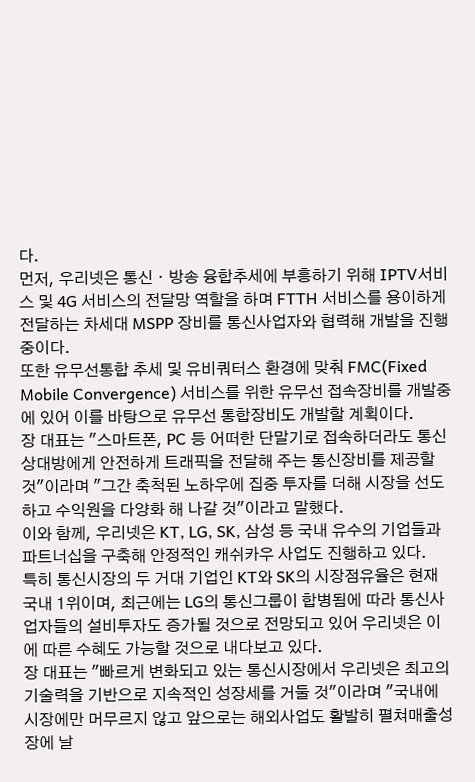다.
먼저, 우리넷은 통신ㆍ방송 융합추세에 부흥하기 위해 IPTV서비스 및 4G 서비스의 전달망 역할을 하며 FTTH 서비스를 용이하게 전달하는 차세대 MSPP 장비를 통신사업자와 협력해 개발을 진행중이다.
또한 유무선통합 추세 및 유비쿼터스 환경에 맞춰 FMC(Fixed Mobile Convergence) 서비스를 위한 유무선 접속장비를 개발중에 있어 이를 바탕으로 유무선 통합장비도 개발할 계획이다.
장 대표는 "스마트폰, PC 등 어떠한 단말기로 접속하더라도 통신상대방에게 안전하게 트래픽을 전달해 주는 통신장비를 제공할 것"이라며 "그간 축척된 노하우에 집중 투자를 더해 시장을 선도하고 수익원을 다양화 해 나갈 것"이라고 말했다.
이와 함께, 우리넷은 KT, LG, SK, 삼성 등 국내 유수의 기업들과 파트너십을 구축해 안정적인 캐쉬카우 사업도 진행하고 있다.
특히 통신시장의 두 거대 기업인 KT와 SK의 시장점유율은 현재 국내 1위이며, 최근에는 LG의 통신그룹이 합병됨에 따라 통신사업자들의 설비투자도 증가될 것으로 전망되고 있어 우리넷은 이에 따른 수혜도 가능할 것으로 내다보고 있다.
장 대표는 "빠르게 변화되고 있는 통신시장에서 우리넷은 최고의 기술력을 기반으로 지속적인 성장세를 거둘 것"이라며 "국내에 시장에만 머무르지 않고 앞으로는 해외사업도 활발히 펼쳐매출성장에 날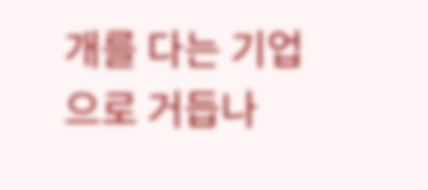개를 다는 기업으로 거듭나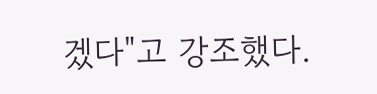겠다"고 강조했다.